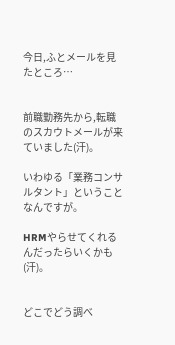今日,ふとメールを見たところ…


前職勤務先から,転職のスカウトメールが来ていました(汗)。

いわゆる「業務コンサルタント」ということなんですが。

HRMやらせてくれるんだったらいくかも(汗)。


どこでどう調べ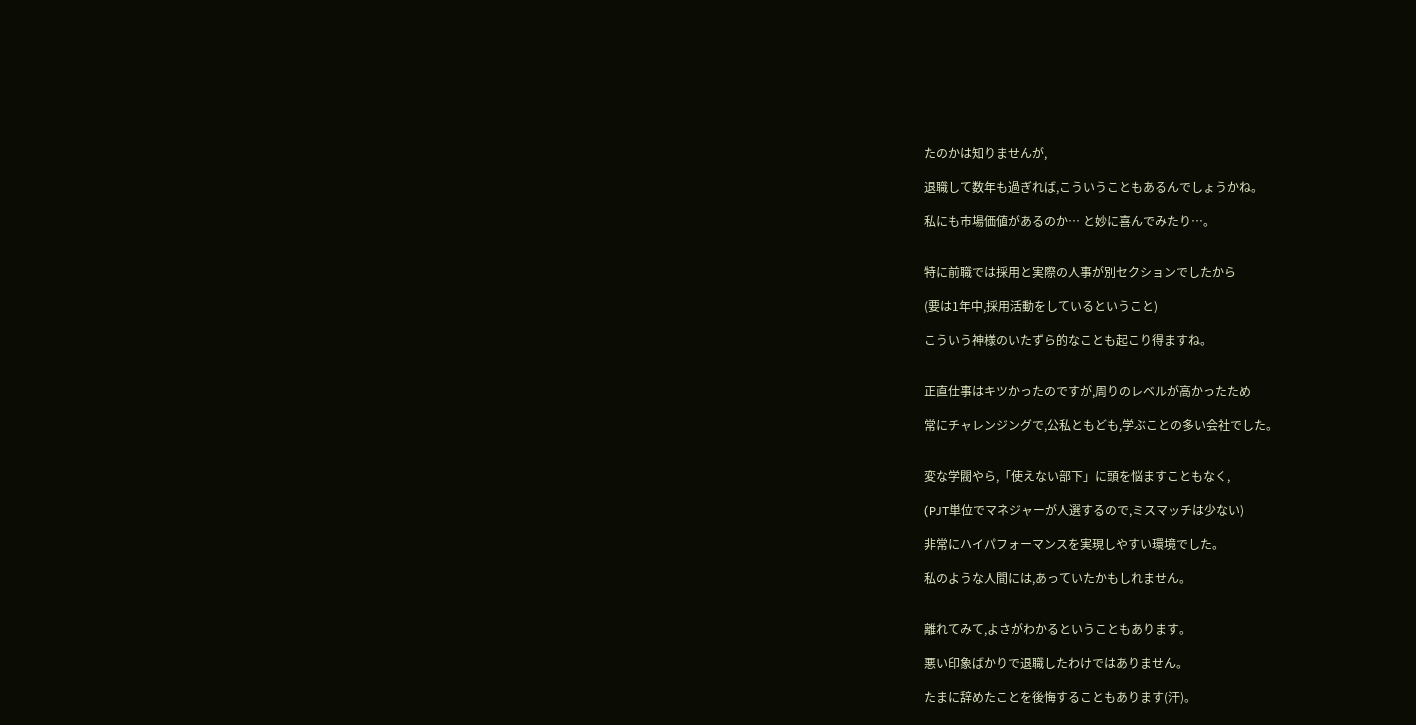たのかは知りませんが,

退職して数年も過ぎれば,こういうこともあるんでしょうかね。

私にも市場価値があるのか… と妙に喜んでみたり…。


特に前職では採用と実際の人事が別セクションでしたから

(要は1年中,採用活動をしているということ)

こういう神様のいたずら的なことも起こり得ますね。


正直仕事はキツかったのですが,周りのレベルが高かったため

常にチャレンジングで,公私ともども,学ぶことの多い会社でした。


変な学閥やら,「使えない部下」に頭を悩ますこともなく,

(PJT単位でマネジャーが人選するので,ミスマッチは少ない)

非常にハイパフォーマンスを実現しやすい環境でした。

私のような人間には,あっていたかもしれません。


離れてみて,よさがわかるということもあります。

悪い印象ばかりで退職したわけではありません。

たまに辞めたことを後悔することもあります(汗)。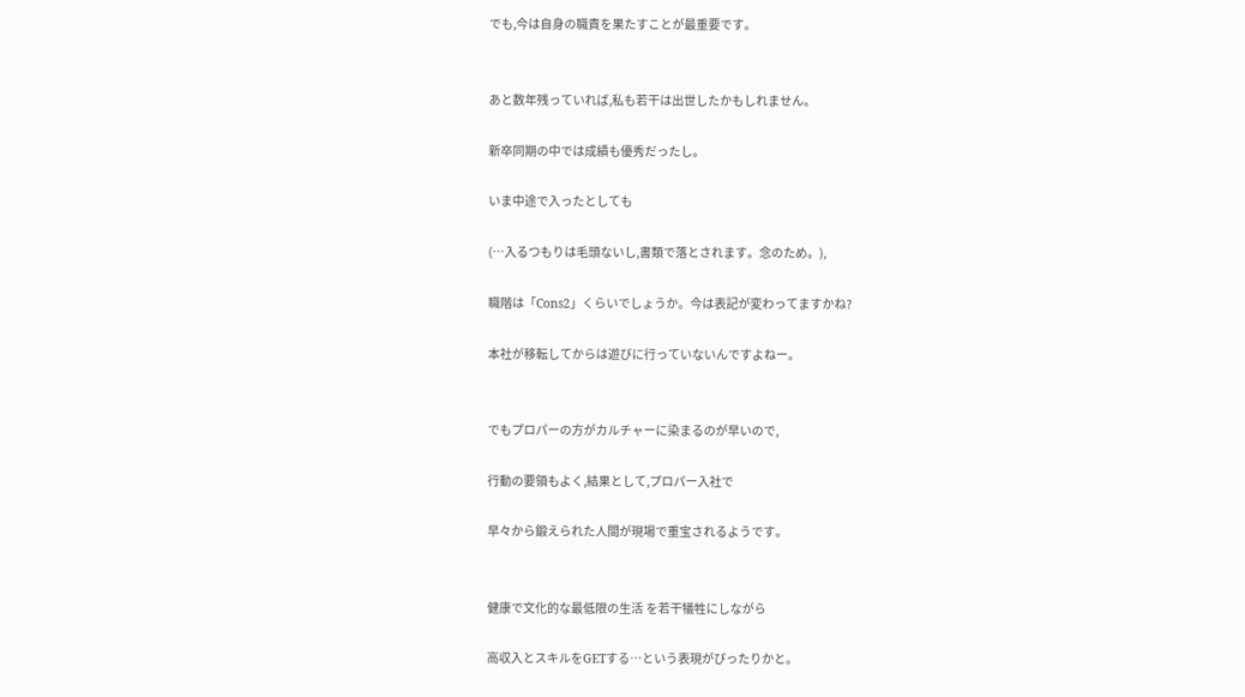でも,今は自身の職責を果たすことが最重要です。


あと数年残っていれば,私も若干は出世したかもしれません。

新卒同期の中では成績も優秀だったし。

いま中途で入ったとしても

(…入るつもりは毛頭ないし,書類で落とされます。念のため。),

職階は「Cons2」くらいでしょうか。今は表記が変わってますかね?

本社が移転してからは遊びに行っていないんですよねー。


でもプロパーの方がカルチャーに染まるのが早いので,

行動の要領もよく,結果として,プロパー入社で

早々から鍛えられた人間が現場で重宝されるようです。


健康で文化的な最低限の生活 を若干犠牲にしながら

高収入とスキルをGETする…という表現がぴったりかと。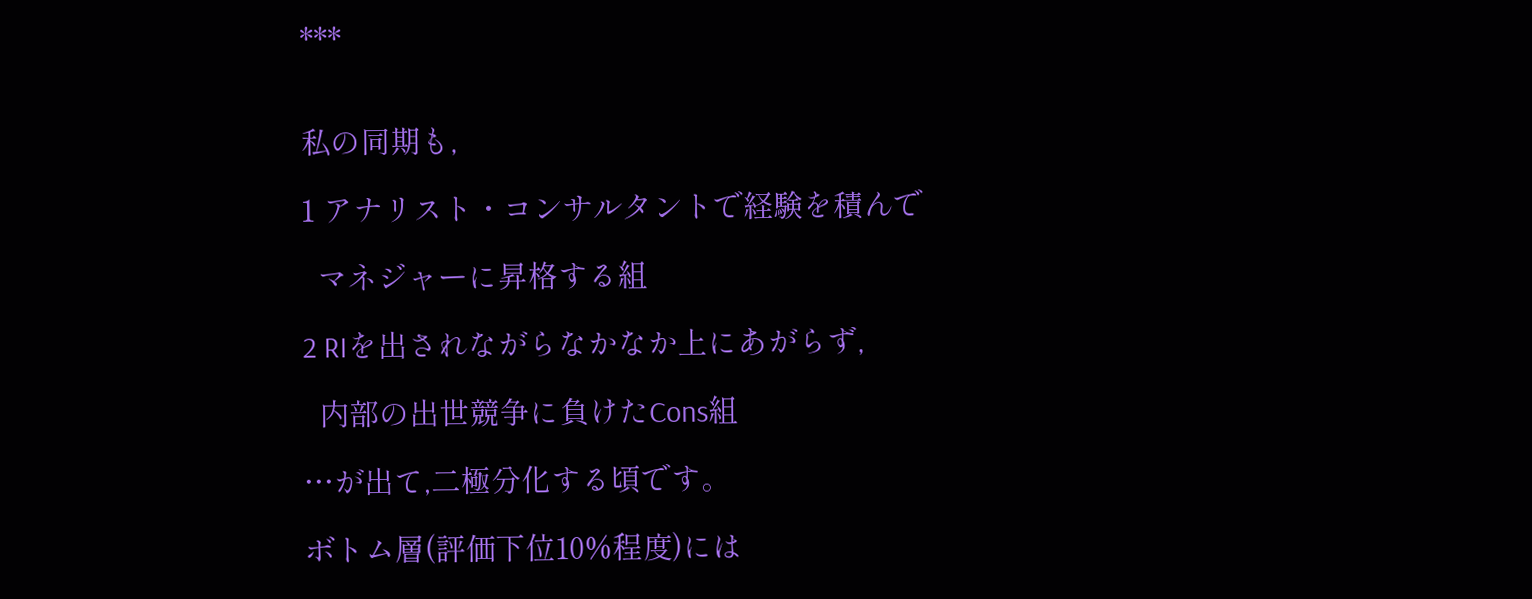***


私の同期も,

1 アナリスト・コンサルタントで経験を積んで

  マネジャーに昇格する組

2 RIを出されながらなかなか上にあがらず,

  内部の出世競争に負けたCons組

…が出て,二極分化する頃です。

ボトム層(評価下位10%程度)には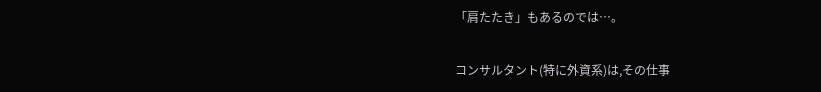「肩たたき」もあるのでは…。

コンサルタント(特に外資系)は,その仕事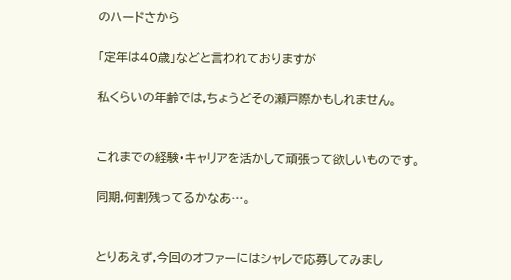のハードさから

「定年は40歳」などと言われておりますが

私くらいの年齢では,ちょうどその瀬戸際かもしれません。


これまでの経験・キャリアを活かして頑張って欲しいものです。

同期,何割残ってるかなあ…。


とりあえず,今回のオファーにはシャレで応募してみまし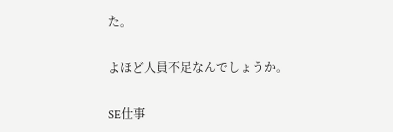た。

よほど人員不足なんでしょうか。

SE仕事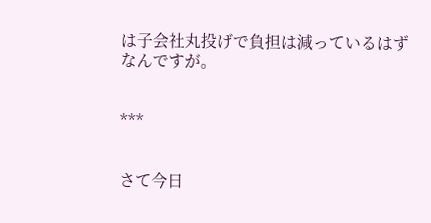は子会社丸投げで負担は減っているはずなんですが。


***


さて今日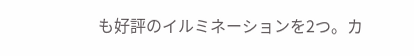も好評のイルミネーションを2つ。カ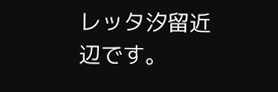レッタ汐留近辺です。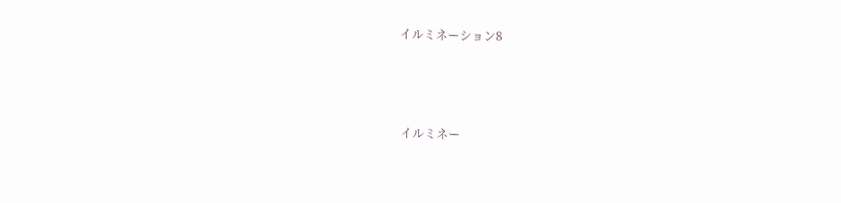イルミネーション8



イルミネー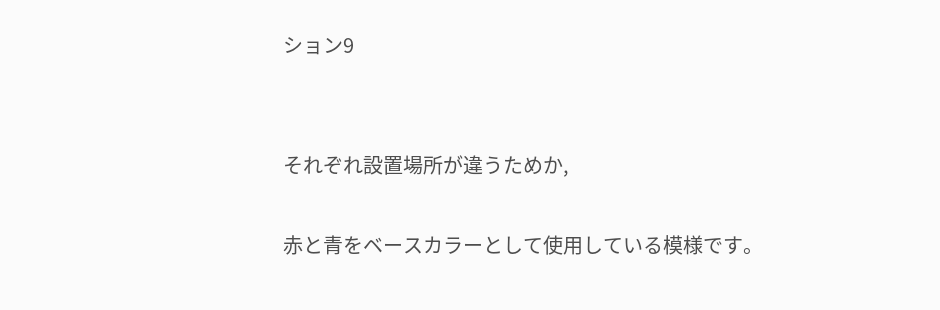ション9


それぞれ設置場所が違うためか,

赤と青をベースカラーとして使用している模様です。